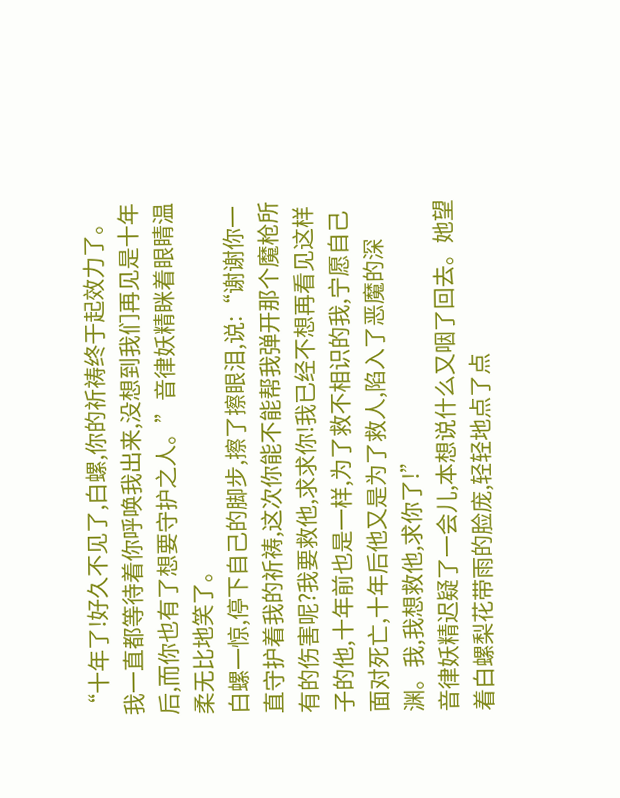“十年了!好久不见了,白螺,你的祈祷终于起效力了。我一直都等待着你呼唤我出来,没想到我们再见是十年后,而你也有了想要守护之人。”音律妖精眯着眼睛温柔无比地笑了。
白螺一惊,停下自己的脚步,擦了擦眼泪,说:“谢谢你一直守护着我的祈祷,这次你能不能帮我弹开那个魔枪所有的伤害呢?我要救他,求求你!我已经不想再看见这样子的他,十年前也是一样,为了救不相识的我,宁愿自己面对死亡,十年后他又是为了救人,陷入了恶魔的深渊。我,我想救他,求你了!”
音律妖精迟疑了一会儿,本想说什么又咽了回去。她望着白螺梨花带雨的脸庞,轻轻地点了点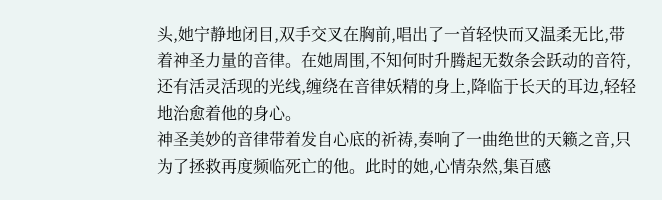头,她宁静地闭目,双手交叉在胸前,唱出了一首轻快而又温柔无比,带着神圣力量的音律。在她周围,不知何时升腾起无数条会跃动的音符,还有活灵活现的光线,缠绕在音律妖精的身上,降临于长天的耳边,轻轻地治愈着他的身心。
神圣美妙的音律带着发自心底的祈祷,奏响了一曲绝世的天籁之音,只为了拯救再度频临死亡的他。此时的她,心情杂然,集百感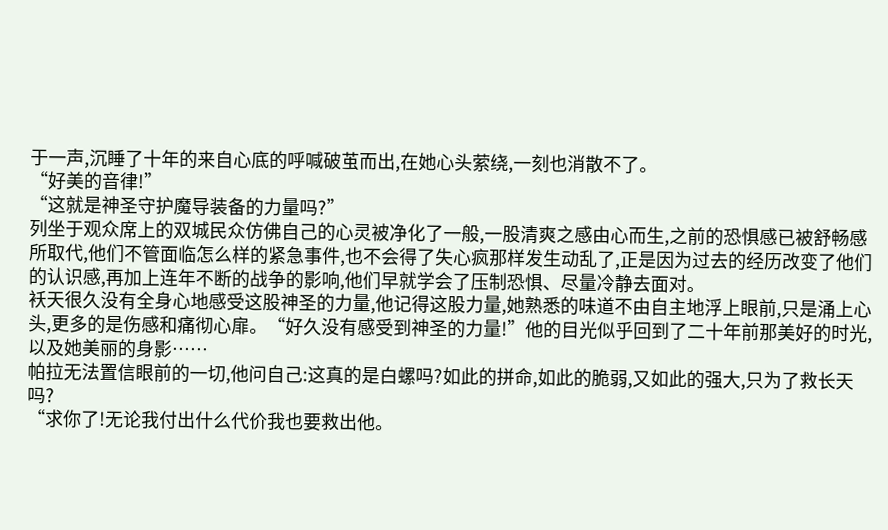于一声,沉睡了十年的来自心底的呼喊破茧而出,在她心头萦绕,一刻也消散不了。
“好美的音律!”
“这就是神圣守护魔导装备的力量吗?”
列坐于观众席上的双城民众仿佛自己的心灵被净化了一般,一股清爽之感由心而生,之前的恐惧感已被舒畅感所取代,他们不管面临怎么样的紧急事件,也不会得了失心疯那样发生动乱了,正是因为过去的经历改变了他们的认识感,再加上连年不断的战争的影响,他们早就学会了压制恐惧、尽量冷静去面对。
袄天很久没有全身心地感受这股神圣的力量,他记得这股力量,她熟悉的味道不由自主地浮上眼前,只是涌上心头,更多的是伤感和痛彻心扉。“好久没有感受到神圣的力量!”他的目光似乎回到了二十年前那美好的时光,以及她美丽的身影……
帕拉无法置信眼前的一切,他问自己:这真的是白螺吗?如此的拼命,如此的脆弱,又如此的强大,只为了救长天吗?
“求你了!无论我付出什么代价我也要救出他。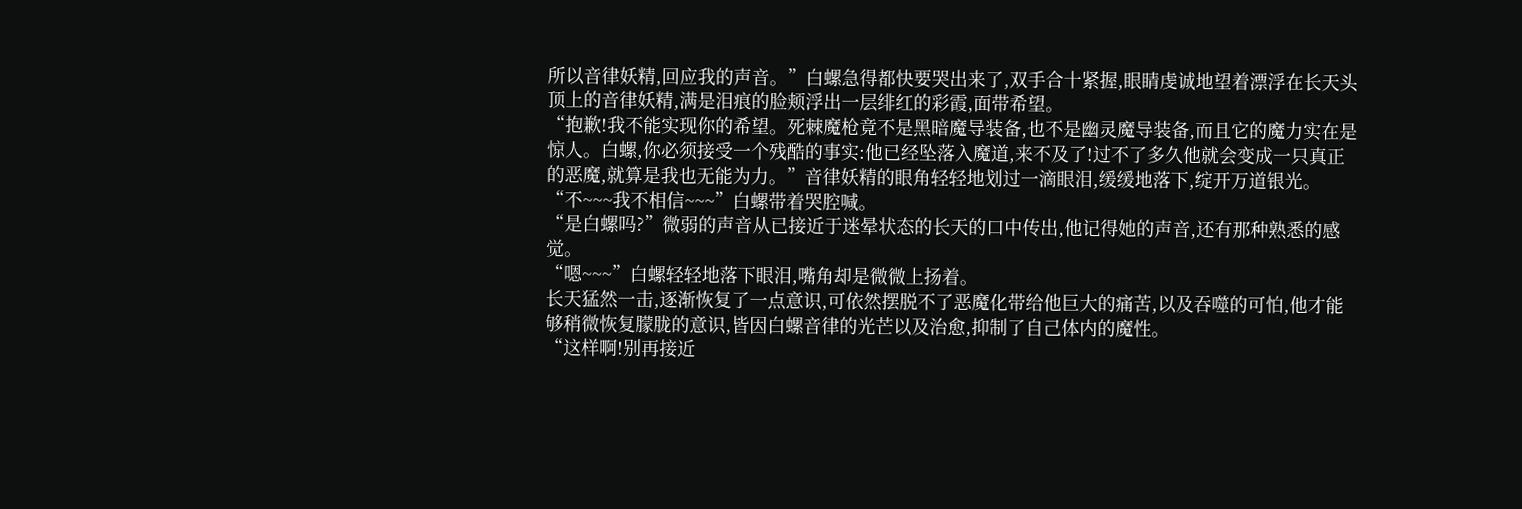所以音律妖精,回应我的声音。”白螺急得都快要哭出来了,双手合十紧握,眼睛虔诚地望着漂浮在长天头顶上的音律妖精,满是泪痕的脸颊浮出一层绯红的彩霞,面带希望。
“抱歉!我不能实现你的希望。死棘魔枪竟不是黑暗魔导装备,也不是幽灵魔导装备,而且它的魔力实在是惊人。白螺,你必须接受一个残酷的事实:他已经坠落入魔道,来不及了!过不了多久他就会变成一只真正的恶魔,就算是我也无能为力。”音律妖精的眼角轻轻地划过一滴眼泪,缓缓地落下,绽开万道银光。
“不~~~我不相信~~~”白螺带着哭腔喊。
“是白螺吗?”微弱的声音从已接近于迷晕状态的长天的口中传出,他记得她的声音,还有那种熟悉的感觉。
“嗯~~~”白螺轻轻地落下眼泪,嘴角却是微微上扬着。
长天猛然一击,逐渐恢复了一点意识,可依然摆脱不了恶魔化带给他巨大的痛苦,以及吞噬的可怕,他才能够稍微恢复朦胧的意识,皆因白螺音律的光芒以及治愈,抑制了自己体内的魔性。
“这样啊!别再接近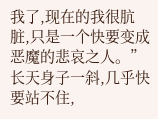我了,现在的我很肮脏,只是一个快要变成恶魔的悲哀之人。”长天身子一斜,几乎快要站不住,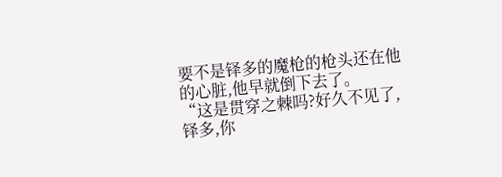要不是铎多的魔枪的枪头还在他的心脏,他早就倒下去了。
“这是贯穿之棘吗?好久不见了,铎多,你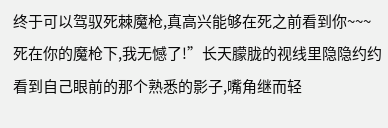终于可以驾驭死棘魔枪,真高兴能够在死之前看到你~~~死在你的魔枪下,我无憾了!”长天朦胧的视线里隐隐约约看到自己眼前的那个熟悉的影子,嘴角继而轻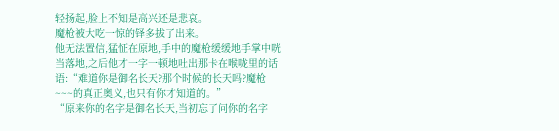轻扬起,脸上不知是高兴还是悲哀。
魔枪被大吃一惊的铎多拔了出来。
他无法置信,猛怔在原地,手中的魔枪缓缓地手掌中咣当落地,之后他才一字一顿地吐出那卡在喉咙里的话语:“难道你是御名长天?那个时候的长天吗?魔枪~~~的真正奥义,也只有你才知道的。”
“原来你的名字是御名长天,当初忘了问你的名字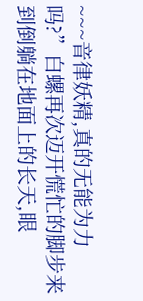~~~音律妖精,真的无能为力吗?”白螺再次迈开慌忙的脚步来到倒躺在地面上的长天,眼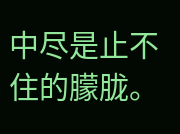中尽是止不住的朦胧。